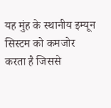यह मुंह के स्थानीय इम्यून सिस्टम को कमजोर करता है जिससे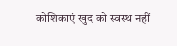कोशिकाएं खुद को स्वस्थ नहीं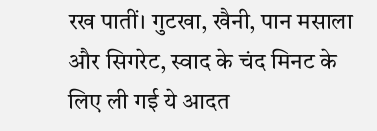रख पातीं। गुटखा, खैनी, पान मसाला और सिगरेट, स्वाद के चंद मिनट के लिए ली गई ये आदत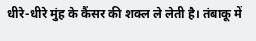धीरे-धीरे मुंह के कैंसर की शक्ल ले लेती है। तंबाकू में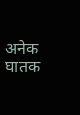अनेक घातक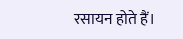रसायन होते हैं।